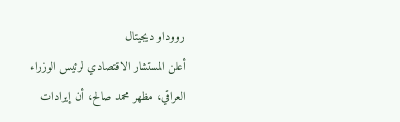رووداو ديجيتال
أعلن المستشار الاقتصادي لرئيس الوزراء العراقي، مظهر محمد صالح، أن إيرادات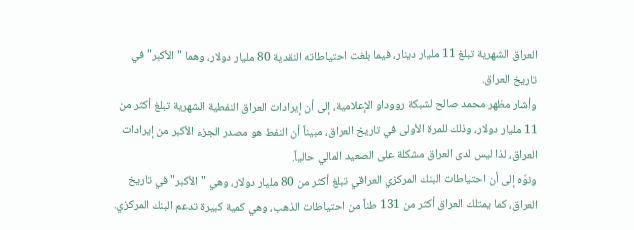العراق الشهرية تبلغ 11 مليار دينار، فيما بلغت احتياطاته النقدية 80 مليار دولار، وهما "الأكبر" في تاريخ العراق.
وأشار مظهر محمد صالح لشبكة رووداو الإعلامية، إلى أن إيرادات العراق النفطية الشهرية تبلغ أكثر من 11 مليار دولار، وذلك للمرة الأولى في تاريخ العراق، مبيناً أن النفط هو مصدر الجزء الأكبر من إيرادات العراق، لذا ليس لدى العراق مشكلة على الصعيد المالي حالياً.
ونوّه إلى أن احتياطات البنك المركزي العراقي تبلغ أكثر من 80 مليار دولار، وهي "الأكبر" في تاريخ العراق، كما يمتلك العراق أكثر من 131 طناً من احتياطات الذهب، وهي كمية كبيرة تدعم البنك المركزي.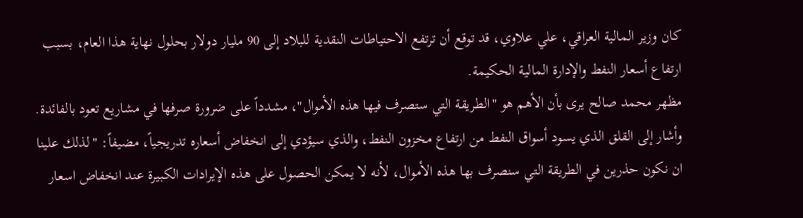كان وزير المالية العراقي، علي علاوي، قد توقع أن ترتفع الاحتياطات النقدية للبلاد إلى 90 مليار دولار بحلول نهاية هذا العام، بسبب ارتفاع أسعار النفط والإدارة المالية الحكيمة.
مظهر محمد صالح يرى بأن الأهم هو "الطريقة التي ستصرف فيها هذه الأموال"، مشدداً على ضرورة صرفها في مشاريع تعود بالفائدة.
وأشار إلى القلق الذي يسود أسواق النفط من ارتفاع مخزون النفط، والذي سيؤدي إلى انخفاض أسعاره تدريجياً، مضيفاً: "لذلك علينا ان نكون حذرين في الطريقة التي سنصرف بها هذه الأموال، لأنه لا يمكن الحصول على هذه الإيرادات الكبيرة عند انخفاض اسعار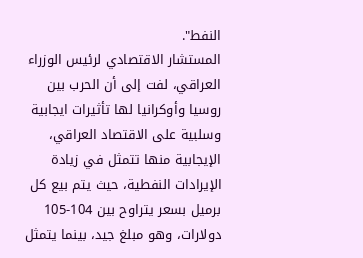النفط".
المستشار الاقتصادي لرئيس الوزراء العراقي، لفت إلى أن الحرب بين روسيا وأوكرانيا لها تأثيرات ايجابية وسلبية على الاقتصاد العراقي، الإيجابية منها تتمثل في زيادة الإيرادات النفطية، حيث يتم بيع كل برميل بسعر يتراوح بين 104-105 دولارات، وهو مبلغ جيد، بينما يتمثل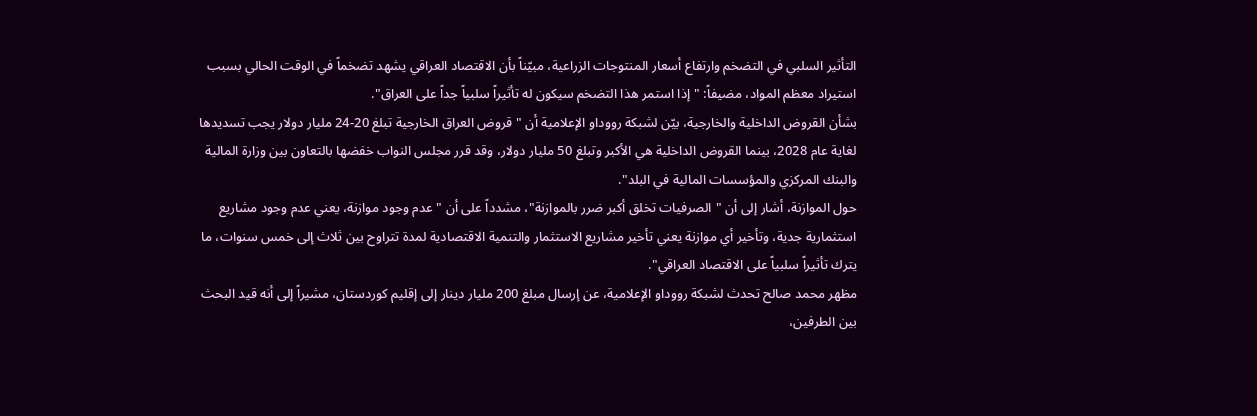التأثير السلبي في التضخم وارتفاع أسعار المنتوجات الزراعية، مبيّناً بأن الاقتصاد العراقي يشهد تضخماً في الوقت الحالي بسبب استيراد معظم المواد، مضيفاً: "إذا استمر هذا التضخم سيكون له تأثيراً سلبياً جداً على العراق".
بشأن القروض الداخلية والخارجية، بيّن لشبكة رووداو الإعلامية أن "قروض العراق الخارجية تبلغ 20-24 مليار دولار يجب تسديدها لغاية عام 2028، بينما القروض الداخلية هي الأكبر وتبلغ 50 مليار دولار، وقد قرر مجلس النواب خفضها بالتعاون بين وزارة المالية والبنك المركزي والمؤسسات المالية في البلد".
حول الموازنة، أشار إلى أن "الصرفيات تخلق أكبر ضرر بالموازنة"، مشدداً على أن "عدم وجود موازنة، يعني عدم وجود مشاريع استثمارية جدية، وتأخير أي موازنة يعني تأخير مشاريع الاستثمار والتنمية الاقتصادية لمدة تتراوح بين ثلاث إلى خمس سنوات، ما يترك تأثيراً سلبياً على الاقتصاد العراقي".
مظهر محمد صالح تحدث لشبكة رووداو الإعلامية، عن إرسال مبلغ 200 مليار دينار إلى إقليم كوردستان، مشيراً إلى أنه قيد البحث بين الطرفين،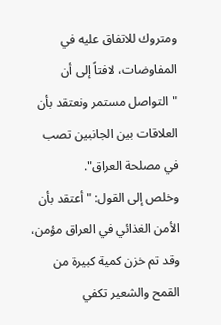ومتروك للاتفاق عليه في المفاوضات، لافتاً إلى أن "التواصل مستمر ونعتقد بأن العلاقات بين الجانبين تصب في مصلحة العراق".
وخلص إلى القول: "أعتقد بأن الأمن الغذائي في العراق مؤمن، وقد تم خزن كمية كبيرة من القمح والشعير تكفي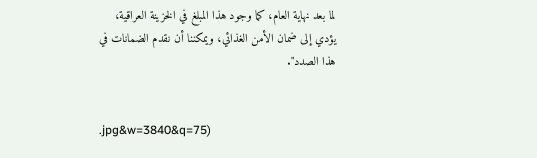لما بعد نهاية العام، كما وجود هذا المبلغ في الخزينة العراقية، يؤدي إلى ضمان الأمن الغذائي، ويمكننا أن نقدم الضمانات في هذا الصدد".


.jpg&w=3840&q=75)